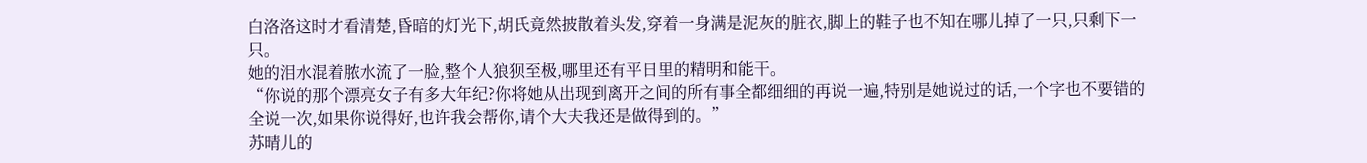白洛洛这时才看清楚,昏暗的灯光下,胡氏竟然披散着头发,穿着一身满是泥灰的脏衣,脚上的鞋子也不知在哪儿掉了一只,只剩下一只。
她的泪水混着脓水流了一脸,整个人狼狈至极,哪里还有平日里的精明和能干。
“你说的那个漂亮女子有多大年纪?你将她从出现到离开之间的所有事全都细细的再说一遍,特别是她说过的话,一个字也不要错的全说一次,如果你说得好,也许我会帮你,请个大夫我还是做得到的。”
苏晴儿的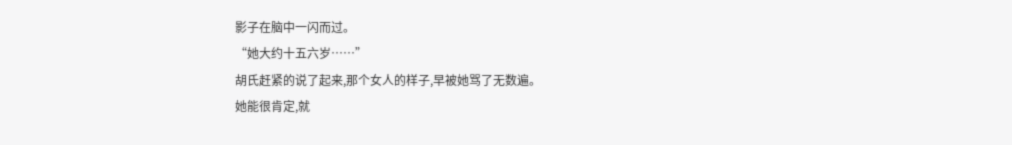影子在脑中一闪而过。
“她大约十五六岁……”
胡氏赶紧的说了起来,那个女人的样子,早被她骂了无数遍。
她能很肯定,就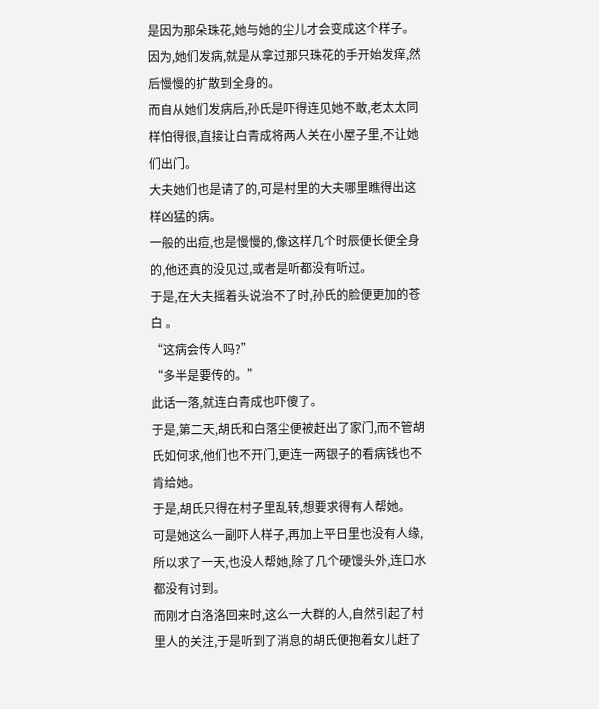是因为那朵珠花,她与她的尘儿才会变成这个样子。
因为,她们发病,就是从拿过那只珠花的手开始发痒,然后慢慢的扩散到全身的。
而自从她们发病后,孙氏是吓得连见她不敢,老太太同样怕得很,直接让白青成将两人关在小屋子里,不让她们出门。
大夫她们也是请了的,可是村里的大夫哪里瞧得出这样凶猛的病。
一般的出痘,也是慢慢的,像这样几个时辰便长便全身的,他还真的没见过,或者是听都没有听过。
于是,在大夫摇着头说治不了时,孙氏的脸便更加的苍白 。
“这病会传人吗?”
“多半是要传的。”
此话一落,就连白青成也吓傻了。
于是,第二天,胡氏和白落尘便被赶出了家门,而不管胡氏如何求,他们也不开门,更连一两银子的看病钱也不肯给她。
于是,胡氏只得在村子里乱转,想要求得有人帮她。
可是她这么一副吓人样子,再加上平日里也没有人缘,所以求了一天,也没人帮她,除了几个硬馒头外,连口水都没有讨到。
而刚才白洛洛回来时,这么一大群的人,自然引起了村里人的关注,于是听到了消息的胡氏便抱着女儿赶了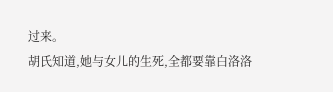过来。
胡氏知道,她与女儿的生死,全都要靠白洛洛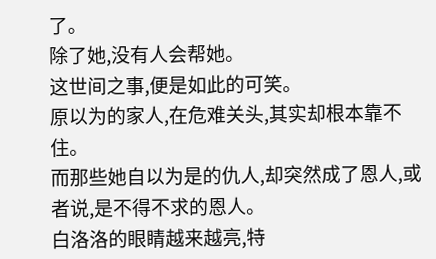了。
除了她,没有人会帮她。
这世间之事,便是如此的可笑。
原以为的家人,在危难关头,其实却根本靠不住。
而那些她自以为是的仇人,却突然成了恩人,或者说,是不得不求的恩人。
白洛洛的眼睛越来越亮,特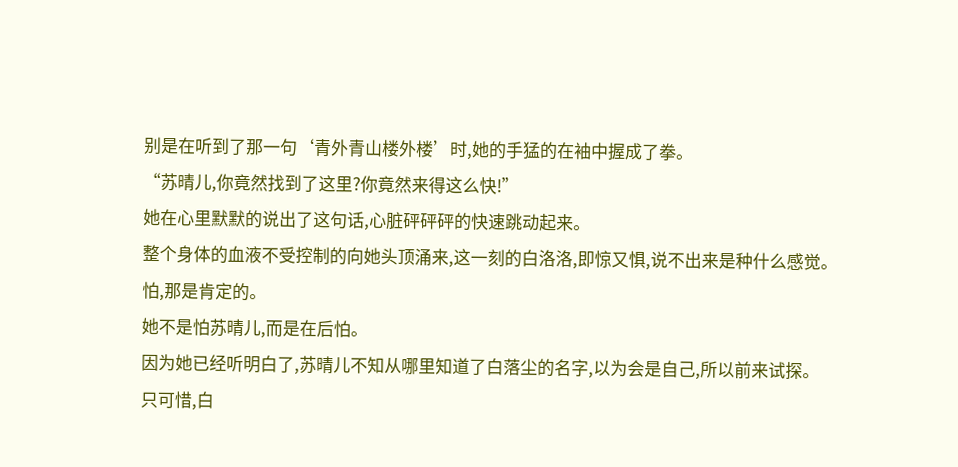别是在听到了那一句‘青外青山楼外楼’时,她的手猛的在袖中握成了拳。
“苏晴儿,你竟然找到了这里?你竟然来得这么快!”
她在心里默默的说出了这句话,心脏砰砰砰的快速跳动起来。
整个身体的血液不受控制的向她头顶涌来,这一刻的白洛洛,即惊又惧,说不出来是种什么感觉。
怕,那是肯定的。
她不是怕苏晴儿,而是在后怕。
因为她已经听明白了,苏晴儿不知从哪里知道了白落尘的名字,以为会是自己,所以前来试探。
只可惜,白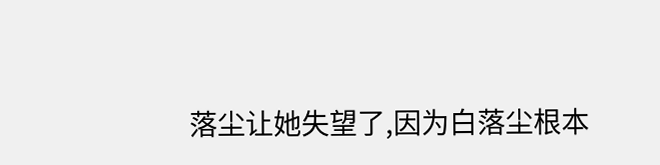落尘让她失望了,因为白落尘根本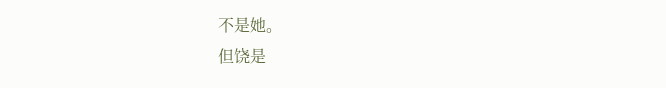不是她。
但饶是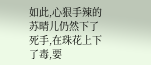如此,心狠手辣的苏晴儿仍然下了死手,在珠花上下了毒,要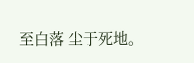至白落 尘于死地。